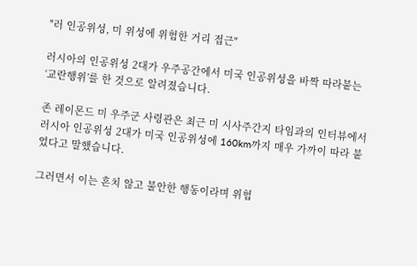"러 인공위성, 미 위성에 위험한 거리 접근"

러시아의 인공위성 2대가 우주공간에서 미국 인공위성을 바짝 따라붙는 ‘교란행위’를 한 것으로 알려졌습니다.

존 레이몬드 미 우주군 사령관은 최근 미 시사주간지 타임과의 인터뷰에서 러시아 인공위성 2대가 미국 인공위성에 160km까지 매우 가까이 따라 붙었다고 말했습니다.

그러면서 이는 흔치 않고 불안한 행동이라며 위험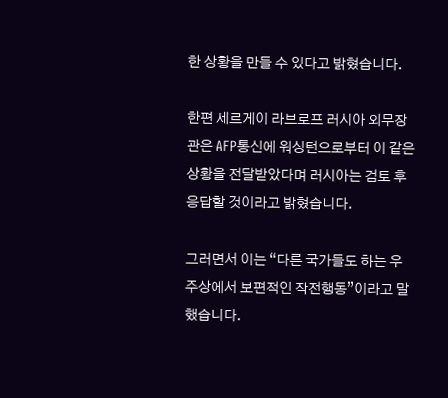한 상황을 만들 수 있다고 밝혔습니다.

한편 세르게이 라브로프 러시아 외무장관은 AFP통신에 워싱턴으로부터 이 같은 상황을 전달받았다며 러시아는 검토 후 응답할 것이라고 밝혔습니다.

그러면서 이는 “다른 국가들도 하는 우주상에서 보편적인 작전행동”이라고 말했습니다.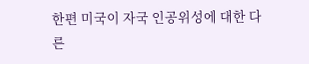한편 미국이 자국 인공위성에 대한 다른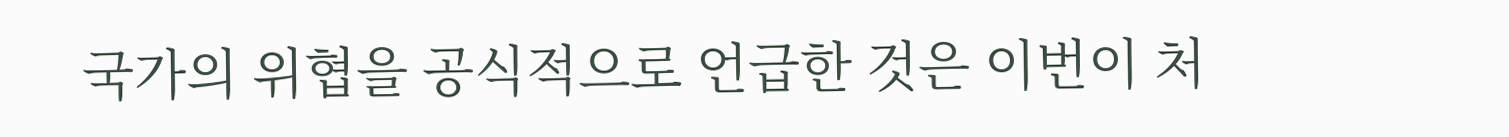국가의 위협을 공식적으로 언급한 것은 이번이 처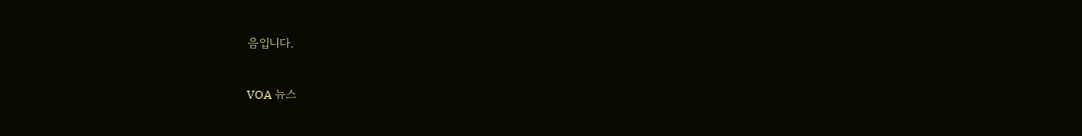음입니다.

VOA 뉴스